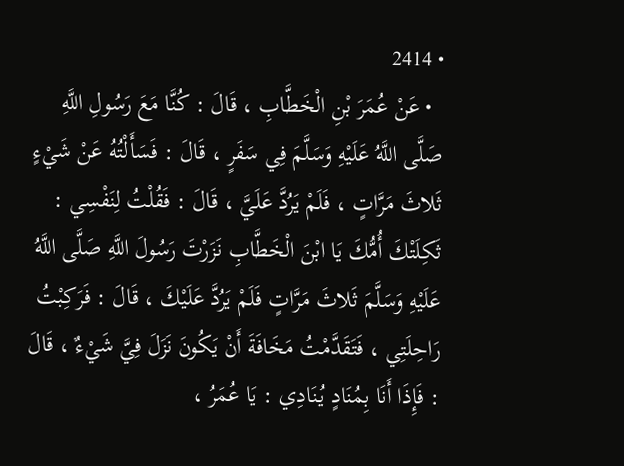• 2414
  • عَنْ عُمَرَ بْنِ الْخَطَّابِ ، قَالَ : كُنَّا مَعَ رَسُولِ اللَّهِ صَلَّى اللَّهُ عَلَيْهِ وَسَلَّمَ فِي سَفَرٍ ، قَالَ : فَسَأَلْتُهُ عَنْ شَيْءٍ ثَلاثَ مَرَّاتٍ ، فَلَمْ يَرُدَّ عَلَيَّ ، قَالَ : فَقُلْتُ لِنَفْسِي : ثَكِلَتْكَ أُمُّكَ يَا ابْنَ الْخَطَّابِ نَزَرْتَ رَسُولَ اللَّهِ صَلَّى اللَّهُ عَلَيْهِ وَسَلَّمَ ثَلاثَ مَرَّاتٍ فَلَمْ يَرُدَّ عَلَيْكَ ، قَالَ : فَرَكِبْتُ رَاحِلَتِي ، فَتَقَدَّمْتُ مَخَافَةَ أَنْ يَكُونَ نَزَلَ فِيَّ شَيْءٌ ، قَالَ : فَإِذَا أَنَا بِمُنَادٍ يُنَادِي : يَا عُمَرُ ،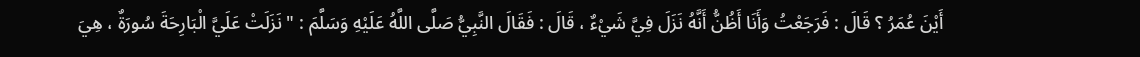أَيْنَ عُمَرُ ؟ قَالَ : فَرَجَعْتُ وَأَنَا أَظُنُّ أَنَّهُ نَزَلَ فِيَّ شَيْءٌ ، قَالَ : فَقَالَ النَّبِيُّ صَلَّى اللَّهُ عَلَيْهِ وَسَلَّمَ : " نَزَلَتْ عَلَيَّ الْبَارِحَةَ سُورَةٌ ، هِيَ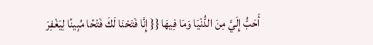أَحَبُّ إِلَيَّ مِنَ الدُّنْيَا وَمَا فِيهَا {{ إِنَّا فَتَحْنَا لَكَ فَتْحًا مُبِينًا لِيَغْفِرَ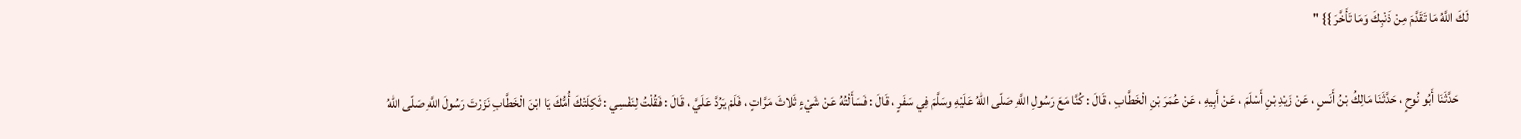لَكَ اللَّهُ مَا تَقَدَّمَ مِنْ ذَنْبِكَ وَمَا تَأَخَّرَ }} "

    حَدَّثَنَا أَبُو نُوحٍ ، حَدَّثَنَا مَالِكُ بْنُ أَنَسٍ ، عَنْ زَيْدِ بْنِ أَسْلَمَ ، عَنْ أَبِيهِ ، عَنْ عُمَرَ بْنِ الْخَطَّابِ ، قَالَ : كُنَّا مَعَ رَسُولِ اللَّهِ صَلّى اللهُ عَلَيْهِ وسَلَّمَ فِي سَفَرٍ ، قَالَ : فَسَأَلْتُهُ عَنْ شَيْءٍ ثَلاثَ مَرَّاتٍ ، فَلَمْ يَرُدَّ عَلَيَّ ، قَالَ : فَقُلْتُ لِنَفْسِي : ثَكِلَتْكَ أُمُّكَ يَا ابْنَ الْخَطَّابِ نَزَرْتَ رَسُولَ اللَّهِ صَلّى اللهُ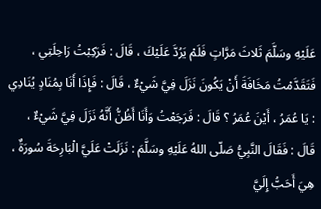عَلَيْهِ وسَلَّمَ ثَلاثَ مَرَّاتٍ فَلَمْ يَرُدَّ عَلَيْكَ ، قَالَ : فَرَكِبْتُ رَاحِلَتِي ، فَتَقَدَّمْتُ مَخَافَةَ أَنْ يَكُونَ نَزَلَ فِيَّ شَيْءٌ ، قَالَ : فَإِذَا أَنَا بِمُنَادٍ يُنَادِي : يَا عُمَرُ ، أَيْنَ عُمَرُ ؟ قَالَ : فَرَجَعْتُ وَأَنَا أَظُنُّ أَنَّهُ نَزَلَ فِيَّ شَيْءٌ ، قَالَ : فَقَالَ النَّبِيُّ صَلّى اللهُ عَلَيْهِ وسَلَّمَ : نَزَلَتْ عَلَيَّ الْبَارِحَةَ سُورَةٌ ، هِيَ أَحَبُّ إِلَيَّ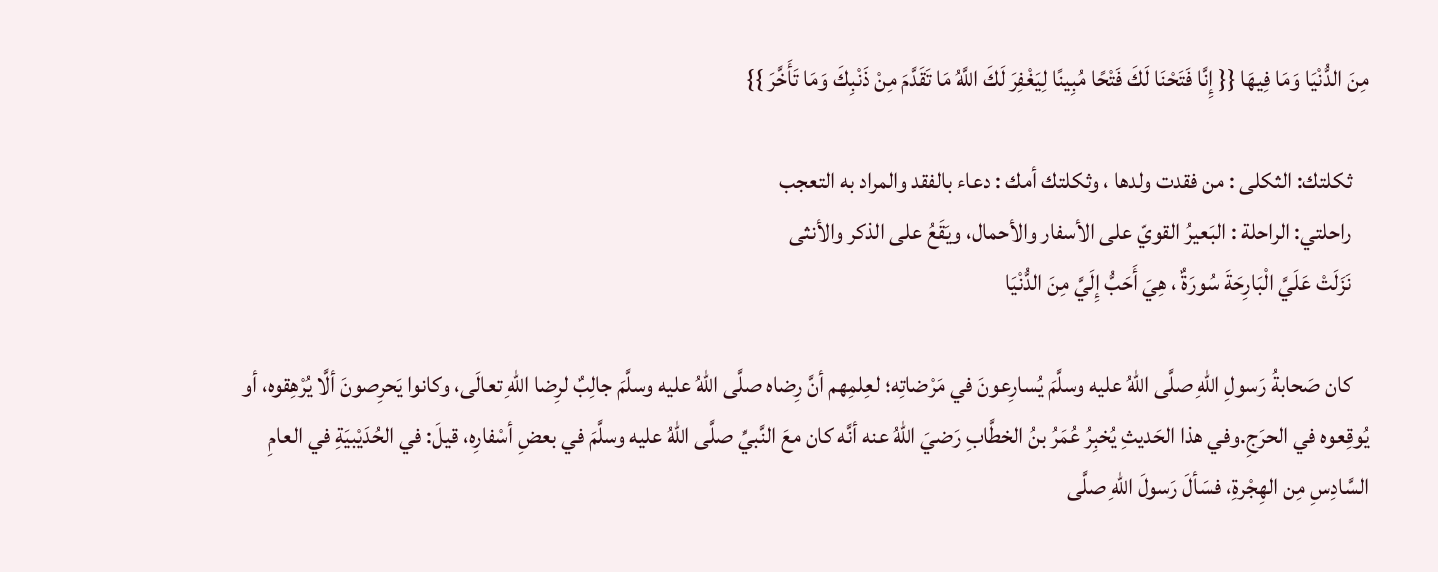مِنَ الدُّنْيَا وَمَا فِيهَا {{ إِنَّا فَتَحْنَا لَكَ فَتْحًا مُبِينًا لِيَغْفِرَ لَكَ اللَّهُ مَا تَقَدَّمَ مِنْ ذَنْبِكَ وَمَا تَأَخَّرَ }}

    ثكلتك: الثكلى : من فقدت ولدها ، وثكلتك أمك : دعاء بالفقد والمراد به التعجب
    راحلتي: الراحلة : البَعيرُ القويّ على الأسفار والأحمال، ويَقَعُ على الذكر والأنثى
    نَزَلَتْ عَلَيَّ الْبَارِحَةَ سُورَةٌ ، هِيَ أَحَبُّ إِلَيَّ مِنَ الدُّنْيَا

    كان صَحابةُ رَسولِ اللهِ صلَّى اللهُ عليه وسلَّمَ يُسارِعونَ في مَرْضاتِه؛ لعِلمِهم أنَّ رِضاه صلَّى اللهُ عليه وسلَّمَ جالِبٌ لرِضا اللهِ تعالَى، وكانوا يَحرِصونَ ألَّا يُرْهِقوه، أو يُوقِعوه في الحرَجِ.وفي هذا الحَديثِ يُخبِرُ عُمَرُ بنُ الخطَّابِ رَضيَ اللهُ عنه أنَّه كان معَ النَّبيِّ صلَّى اللهُ عليه وسلَّمَ في بعضِ أسْفارِه، قيلَ: في الحُدَيْبيَةِ في العامِ السَّادِسِ مِن الهِجْرةِ، فسَألَ رَسولَ اللهِ صلَّى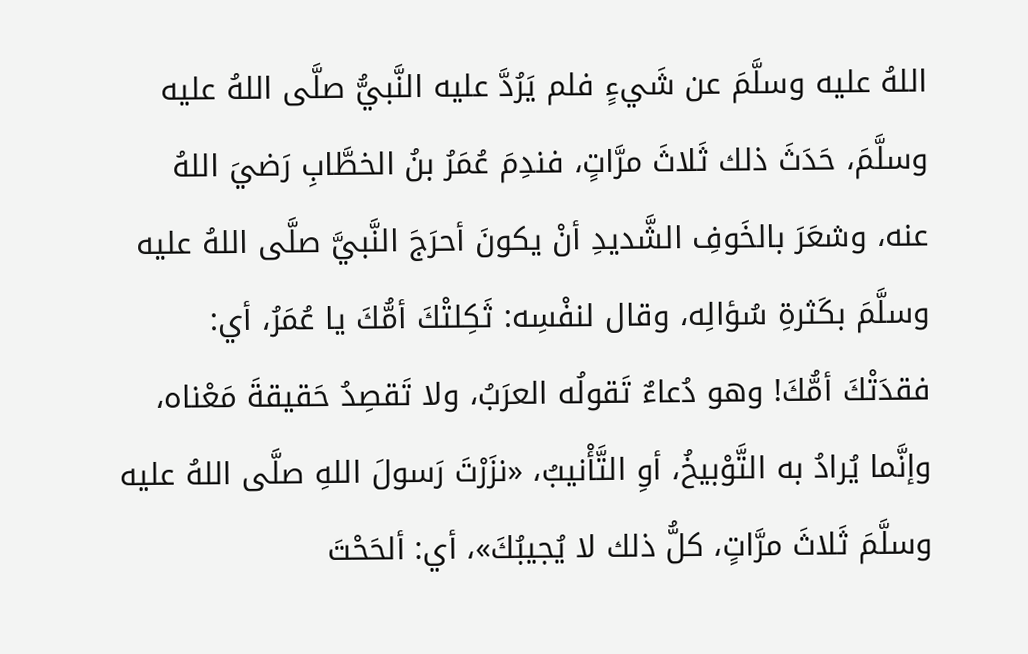اللهُ عليه وسلَّمَ عن شَيءٍ فلم يَرُدَّ عليه النَّبيُّ صلَّى اللهُ عليه وسلَّمَ، حَدَثَ ذلك ثَلاثَ مرَّاتٍ، فندِمَ عُمَرُ بنُ الخطَّابِ رَضيَ اللهُ عنه، وشعَرَ بالخَوفِ الشَّديدِ أنْ يكونَ أحرَجَ النَّبيَّ صلَّى اللهُ عليه وسلَّمَ بكَثرةِ سُؤالِه، وقال لنفْسِه: ثَكِلتْكَ أمُّكَ يا عُمَرُ، أي: فقدَتْكَ أمُّكَ! وهو دُعاءٌ تَقولُه العرَبُ، ولا تَقصِدُ حَقيقةَ مَعْناه، وإنَّما يُرادُ به التَّوْبيخُ، أوِ التَّأْنيبُ، «نزَرْتَ رَسولَ اللهِ صلَّى اللهُ عليه وسلَّمَ ثَلاثَ مرَّاتٍ، كلُّ ذلك لا يُجيبُكَ»، أي: ألحَحْتَ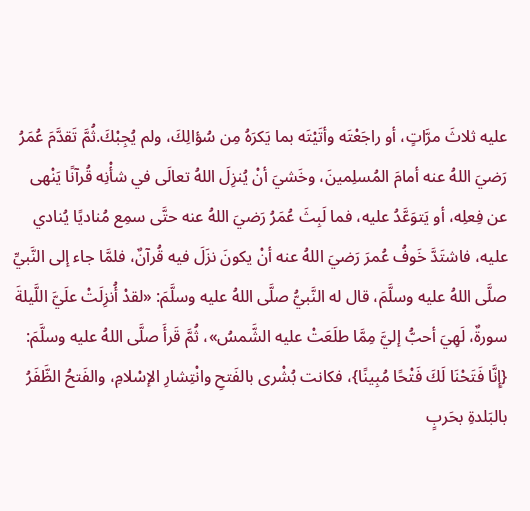عليه ثلاثَ مرَّاتٍ، أو راجَعْتَه وأتَيْتَه بما يَكرَهُ مِن سُؤالِكَ، ولم يُجِبْكَ.ثُمَّ تَقدَّمَ عُمَرُ رَضيَ اللهُ عنه أمامَ المُسلِمينَ، وخَشيَ أنْ يُنزِلَ اللهُ تعالَى في شأْنِه قُرآنًا يَنْهى عن فِعلِه، أو يَتوَعَّدُ عليه، فما لَبِثَ عُمَرُ رَضيَ اللهُ عنه حتَّى سمِع مُناديًا يُنادي عليه، فاشتَدَّ خَوفُ عُمرَ رَضيَ اللهُ عنه أنْ يكونَ نزَلَ فيه قُرآنٌ، فلمَّا جاء إلى النَّبيِّ صلَّى اللهُ عليه وسلَّمَ، قال له النَّبيُّ صلَّى اللهُ عليه وسلَّمَ: «لقدْ أُنزِلَتْ علَيَّ اللَّيلةَ سورةٌ، لَهِيَ أحبُّ إليَّ مِمَّا طلَعَتْ عليه الشَّمسُ»، ثُمَّ قَرأَ صلَّى اللهُ عليه وسلَّمَ: {إِنَّا فَتَحْنَا لَكَ فَتْحًا مُبِينًا}، فكانت بُشْرى بالفَتحِ وانْتِشارِ الإسْلامِ، والفَتحُ الظَّفَرُ بالبَلدةِ بحَربٍ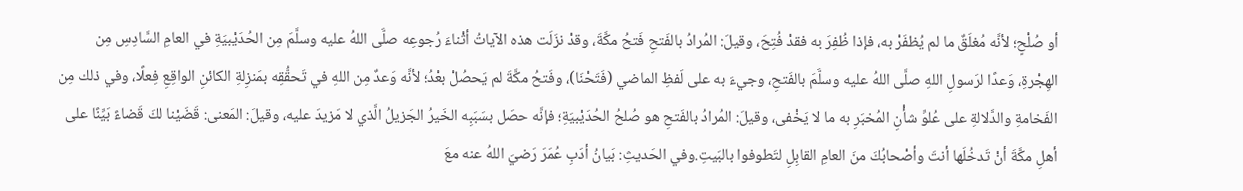أو صُلْحٍ؛ لأنَّه مُغلَقٌ ما لم يُظفَرْ به، فإذا ظُفِرَ به فقدْ فُتِحَ، وقيلَ: المُرادُ بالفَتحِ فَتحُ مكَّةَ، وقدْ نزَلَت هذه الآياتُ أثْناءَ رُجوعِه صلَّى اللهُ عليه وسلَّمَ مِن الحُدَيْبيَةِ في العامِ السَّادِسِ مِن الهِجْرةِ، وَعدًا لرَسولِ اللهِ صلَّى اللهُ عليه وسلَّمَ بالفَتحِ، وجيءَ به على لَفظِ الماضي (فَتَحْنَا)، وفَتحُ مكَّةَ لم يَحصُلْ بعْدُ؛ لأنَّه وَعدٌ مِن اللهِ في تَحقُّقِه بمَنزِلةِ الكائنِ الواقِعِ فِعلًا، وفي ذلك مِن الفَخامةِ والدَّلالةِ على عُلوِّ شأْنِ المُخبَرِ به ما لا يَخْفى، وقيلَ: المُرادُ بالفَتحِ هو صُلحُ الحُدَيْبيَةِ؛ فإنَّه حصَل بسَبَبِه الخَيرُ الجَزيلُ الَّذي لا مَزيدَ عليه، وقيلَ: المَعنى: قَضَيْنا لكَ قَضاءً بَيِّنًا على أهلِ مكَّةَ أنْ تَدخُلَها أنتَ وأصْحابُكَ منَ العامِ القابِلِ لتَطوفوا بالبَيتِ.وفي الحَديثِ: بَيانُ أدَبِ عُمَرَ رَضيَ اللهُ عنه معَ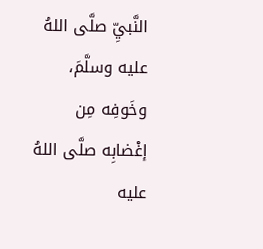النَّبيِّ صلَّى اللهُ عليه وسلَّمَ، وخَوفِه مِن إغْضابِه صلَّى اللهُ عليه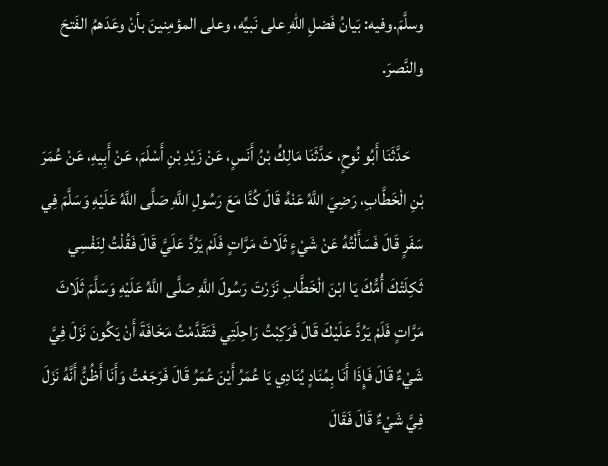وسلَّمَ.وفيه: بَيانُ فَضلِ اللهِ على نَبيِّه، وعلى المؤمِنينَ بأنْ وعَدَهمُ الفَتحَ والنَّصرَ.

    حَدَّثَنَا أَبُو نُوحٍ، حَدَّثَنَا مَالِكُ بْنُ أَنَسٍ، عَنْ زَيْدِ بْنِ أَسْلَمَ، عَنْ أَبِيهِ، عَنْ عُمَرَ بْنِ الْخَطَّابِ، رَضِيَ اللَّهُ عَنْهُ قَالَ كُنَّا مَعَ رَسُولِ اللَّهِ صَلَّى اللَّهُ عَلَيْهِ وَسَلَّمَ فِي سَفَرٍ قَالَ فَسَأَلْتُهُ عَنْ شَيْءٍ ثَلَاثَ مَرَّاتٍ فَلَمْ يَرُدَّ عَلَيَّ قَالَ فَقُلْتُ لِنَفْسِي ثَكِلَتْكَ أُمُّكَ يَا ابْنَ الْخَطَّابِ نَزَرْتَ رَسُولَ اللَّهِ صَلَّى اللَّهُ عَلَيْهِ وَسَلَّمَ ثَلَاثَ مَرَّاتٍ فَلَمْ يَرُدَّ عَلَيْكَ قَالَ فَرَكِبْتُ رَاحِلَتِي فَتَقَدَّمْتُ مَخَافَةَ أَنْ يَكُونَ نَزَلَ فِيَّ شَيْءٌ قَالَ فَإِذَا أَنَا بِمُنَادٍ يُنَادِي يَا عُمَرُ أَيْنَ عُمَرُ قَالَ فَرَجَعْتُ وَأَنَا أَظُنُّ أَنَّهُ نَزَلَ فِيَّ شَيْءٌ قَالَ فَقَالَ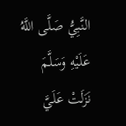النَّبِيُّ صَلَّى اللَّهُ عَلَيْهِ وَسَلَّمَ نَزَلَتْ عَلَيَّ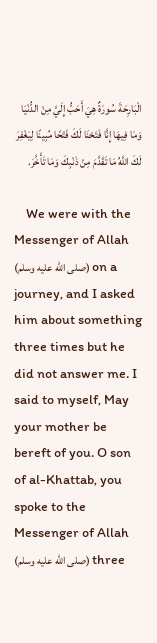الْبَارِحَةَ سُورَةٌ هِيَ أَحَبُّ إِلَيَّ مِنْ الدُّنْيَا وَمَا فِيهَا إِنَّا فَتَحْنَا لَكَ فَتْحًا مُبِينًا لِيَغْفِرَ لَكَ اللَّهُ مَا تَقَدَّمَ مِنْ ذَنْبِكَ وَمَا تَأَخَّرَ.

    We were with the Messenger of Allah (صلى الله عليه وسلم) on a journey, and I asked him about something three times but he did not answer me. I said to myself, May your mother be bereft of you. O son of al-Khattab, you spoke to the Messenger of Allah (صلى الله عليه وسلم) three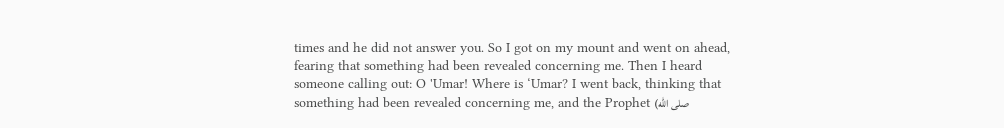times and he did not answer you. So I got on my mount and went on ahead, fearing that something had been revealed concerning me. Then I heard someone calling out: O 'Umar! Where is ‘Umar? I went back, thinking that something had been revealed concerning me, and the Prophet (صلى الله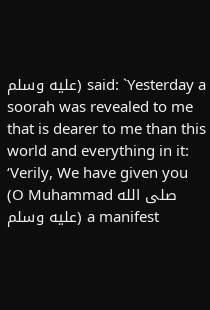عليه وسلم) said: `Yesterday a soorah was revealed to me that is dearer to me than this world and everything in it: ‘Verily, We have given you (O Muhammad صلى الله عليه وسلم) a manifest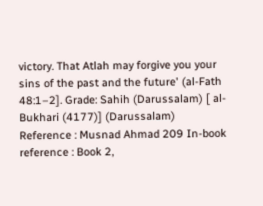victory. That Atlah may forgive you your sins of the past and the future' (al-Fath 48:1–2]. Grade: Sahih (Darussalam) [ al-Bukhari (4177)] (Darussalam) Reference : Musnad Ahmad 209 In-book reference : Book 2,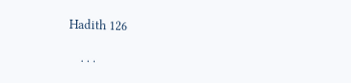Hadith 126

    . . .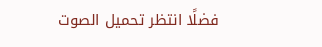فضلًا انتظر تحميل الصوت